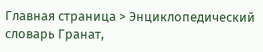Главная страница > Энциклопедический словарь Гранат,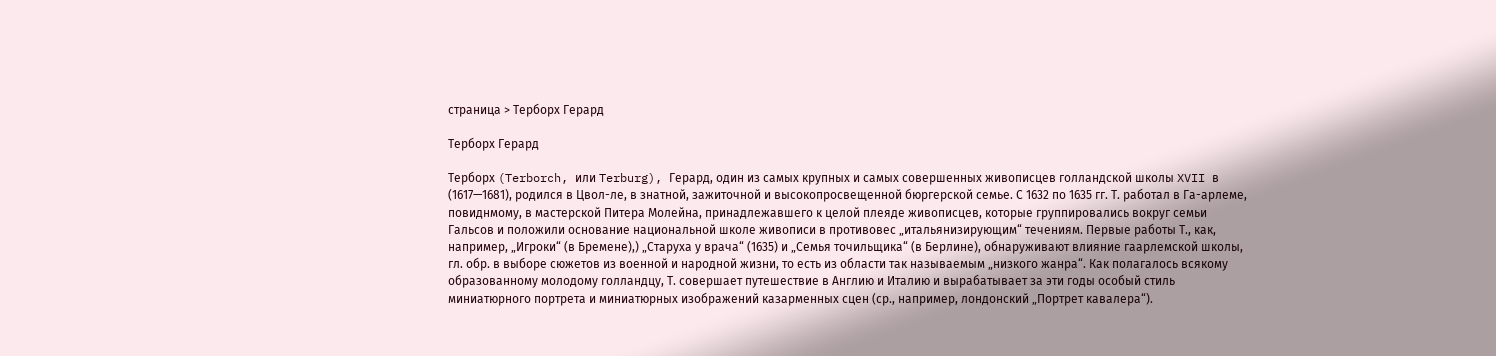страница > Терборх Герард

Терборх Герард

Терборх (Terborch, или Terburg), Герард, один из самых крупных и самых совершенных живописцев голландской школы XVII в (1617—1681), родился в Цвол-ле, в знатной, зажиточной и высокопросвещенной бюргерской семье. С 1632 по 1635 гг. Т. работал в Га-арлеме, повиднмому, в мастерской Питера Молейна, принадлежавшего к целой плеяде живописцев, которые группировались вокруг семьи Гальсов и положили основание национальной школе живописи в противовес „итальянизирующим“ течениям. Первые работы Т., как, например, „Игроки“ (в Бремене),) „Старуха у врача“ (1635) и „Семья точильщика“ (в Берлине), обнаруживают влияние гаарлемской школы, гл. обр. в выборе сюжетов из военной и народной жизни, то есть из области так называемым „низкого жанра“. Как полагалось всякому образованному молодому голландцу, Т. совершает путешествие в Англию и Италию и вырабатывает за эти годы особый стиль миниатюрного портрета и миниатюрных изображений казарменных сцен (ср., например, лондонский „Портрет кавалера“).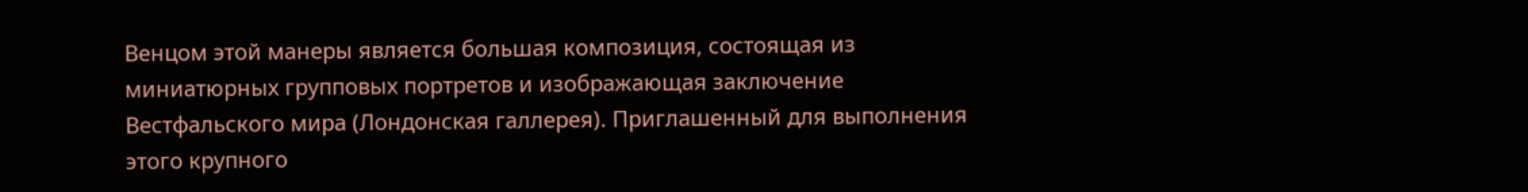Венцом этой манеры является большая композиция, состоящая из миниатюрных групповых портретов и изображающая заключение Вестфальского мира (Лондонская галлерея). Приглашенный для выполнения этого крупного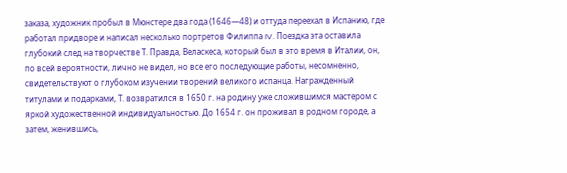заказа, художник пробыл в Мюнстере два года (1646—48) и оттуда переехал в Испанию, где работал придворе и написал несколько портретов Филиппа IV. Поездка эта оставила глубокий след на творчестве Т. Правда, Веласкеса, который был в это время в Италии, он, по всей вероятности, лично не видел, но все его последующие работы, несомненно, свидетельствуют о глубоком изучении творений великого испанца. Награжденный титулами и подарками, Т. возвратился в 1650 г. на родину уже сложившимся мастером с яркой художественной индивидуальностью. До 1654 г. он проживал в родном городе, а затем, женившись,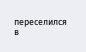переселился в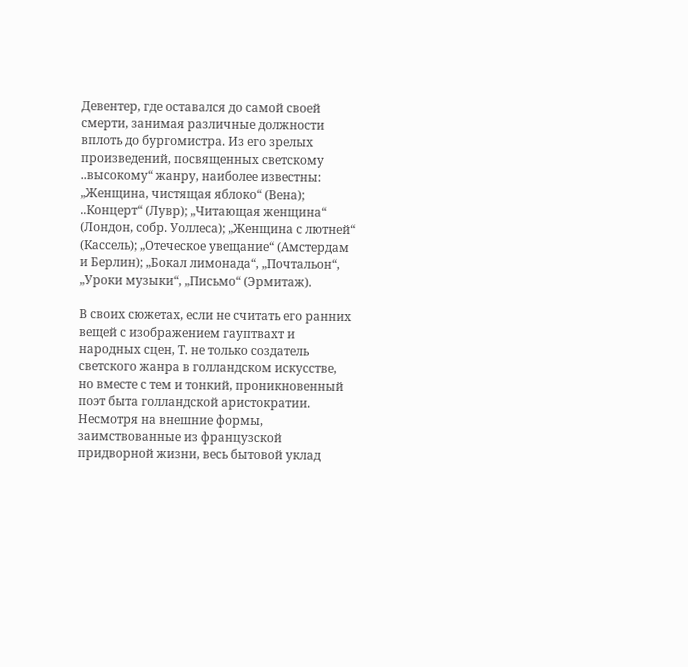Девентер, где оставался до самой своей смерти, занимая различные должности вплоть до бургомистра. Из его зрелых произведений, посвященных светскому ..высокому“ жанру, наиболее известны: „Женщина, чистящая яблоко“ (Вена); ..Концерт“ (Лувр); „Читающая женщина“ (Лондон, собр. Уоллеса); „Женщина с лютней“ (Кассель); „Отеческое увещание“ (Амстердам и Берлин); „Бокал лимонада“, „Почтальон“, „Уроки музыки“, „Письмо“ (Эрмитаж).

В своих сюжетах, если не считать его ранних вещей с изображением гауптвахт и народных сцен, Т. не только создатель светского жанра в голландском искусстве, но вместе с тем и тонкий, проникновенный поэт быта голландской аристократии. Несмотря на внешние формы, заимствованные из французской придворной жизни, весь бытовой уклад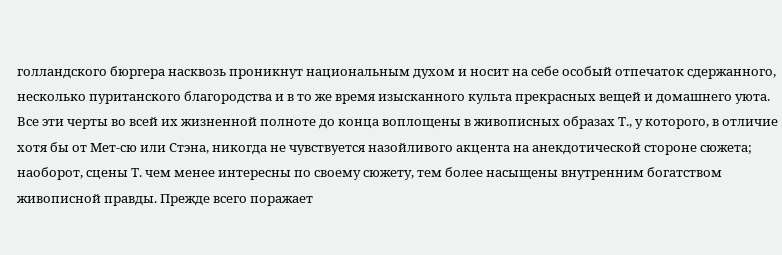голландского бюргера насквозь проникнут национальным духом и носит на себе особый отпечаток сдержанного, несколько пуританского благородства и в то же время изысканного культа прекрасных вещей и домашнего уюта. Все эти черты во всей их жизненной полноте до конца воплощены в живописных образах Т., у которого, в отличие хотя бы от Мет-сю или Стэна, никогда не чувствуется назойливого акцента на анекдотической стороне сюжета; наоборот, сцены Т. чем менее интересны по своему сюжету, тем более насыщены внутренним богатством живописной правды. Прежде всего поражает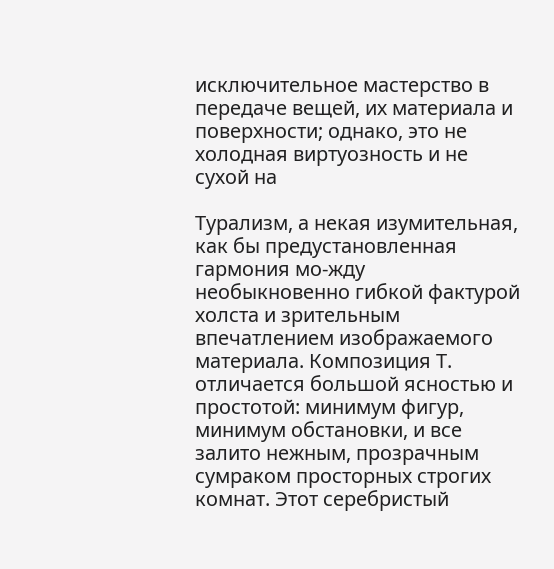исключительное мастерство в передаче вещей, их материала и поверхности; однако, это не холодная виртуозность и не сухой на

Турализм, а некая изумительная, как бы предустановленная гармония мо-жду необыкновенно гибкой фактурой холста и зрительным впечатлением изображаемого материала. Композиция Т. отличается большой ясностью и простотой: минимум фигур, минимум обстановки, и все залито нежным, прозрачным сумраком просторных строгих комнат. Этот серебристый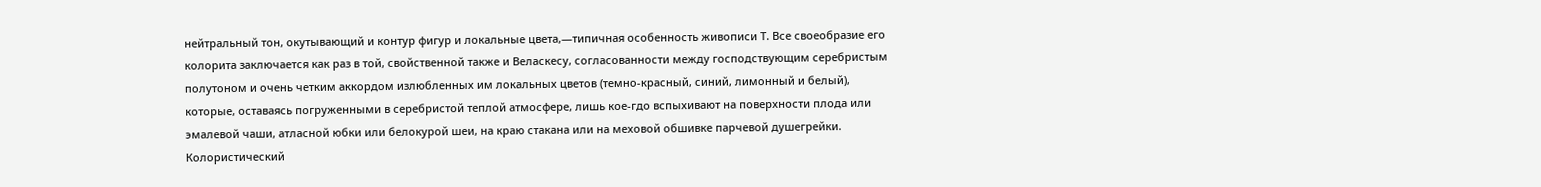нейтральный тон, окутывающий и контур фигур и локальные цвета,—типичная особенность живописи Т. Все своеобразие его колорита заключается как раз в той, свойственной также и Веласкесу, согласованности между господствующим серебристым полутоном и очень четким аккордом излюбленных им локальных цветов (темно-красный, синий, лимонный и белый), которые, оставаясь погруженными в серебристой теплой атмосфере, лишь кое-гдо вспыхивают на поверхности плода или эмалевой чаши, атласной юбки или белокурой шеи, на краю стакана или на меховой обшивке парчевой душегрейки. Колористический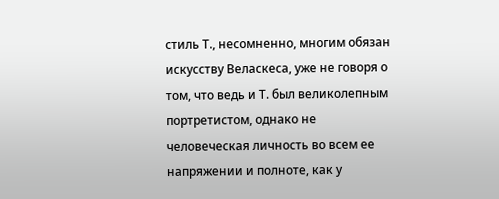стиль Т., несомненно, многим обязан искусству Веласкеса, уже не говоря о том, что ведь и Т. был великолепным портретистом, однако не человеческая личность во всем ее напряжении и полноте, как у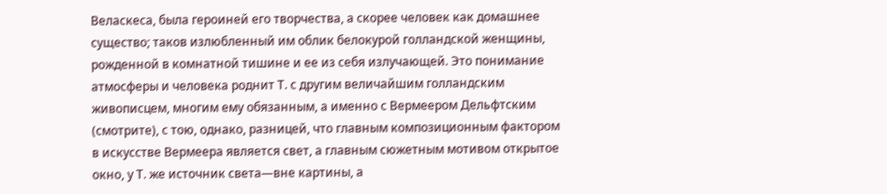Веласкеса, была героиней его творчества, а скорее человек как домашнее существо; таков излюбленный им облик белокурой голландской женщины, рожденной в комнатной тишине и ее из себя излучающей. Это понимание атмосферы и человека роднит Т. с другим величайшим голландским живописцем, многим ему обязанным, а именно с Вермеером Дельфтским (смотрите), с тою, однако, разницей, что главным композиционным фактором в искусстве Вермеера является свет, а главным сюжетным мотивом открытое окно, у Т. же источник света—вне картины, а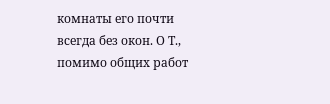комнаты его почти всегда без окон. О Т., помимо общих работ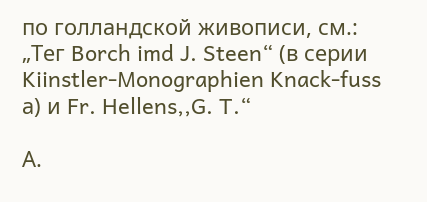по голландской живописи, см.: „Тег Borch imd J. Steen“ (в серии Kiinstler-Monographien Knack-fuss а) и Fr. Hellens,,G. T.“

А.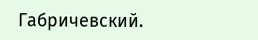Габричевский.